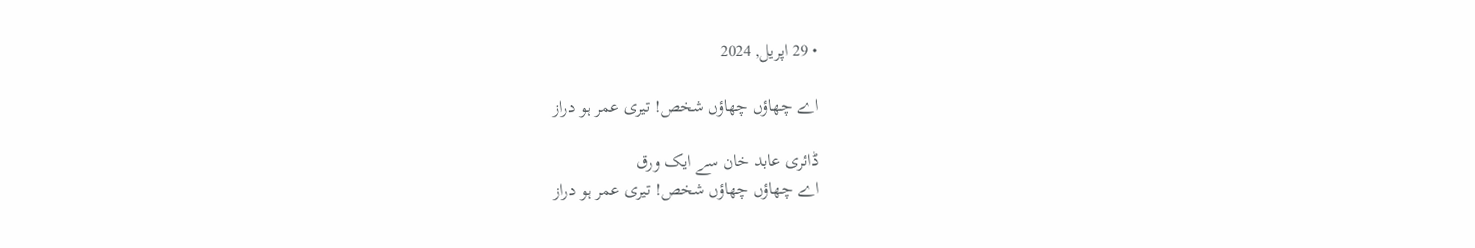• 29 اپریل, 2024

اے چھاؤں چھاؤں شخص! تیری عمر ہو دراز

ڈائری عابد خان سے ایک ورق
اے چھاؤں چھاؤں شخص! تیری عمر ہو دراز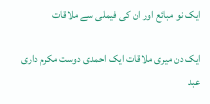ایک نو مبائع اور ان کی فیملی سے ملاقات

ایک دن میری ملاقات ایک احمدی دوست مکرم داری عبد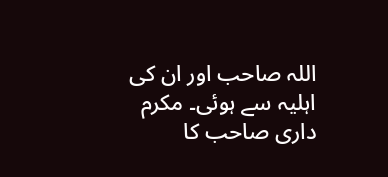اللہ صاحب اور ان کی اہلیہ سے ہوئی۔ مکرم داری صاحب کا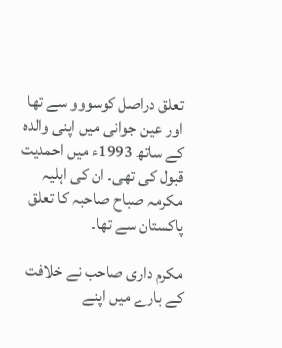تعلق دراصل کوسووو سے تھا اور عین جوانی میں اپنی والدہ کے ساتھ 1993ء میں احمدیت قبول کی تھی۔ ان کی اہلیہ مکرمہ صباح صاحبہ کا تعلق پاکستان سے تھا۔

مکرم داری صاحب نے خلافت کے بارے میں اپنے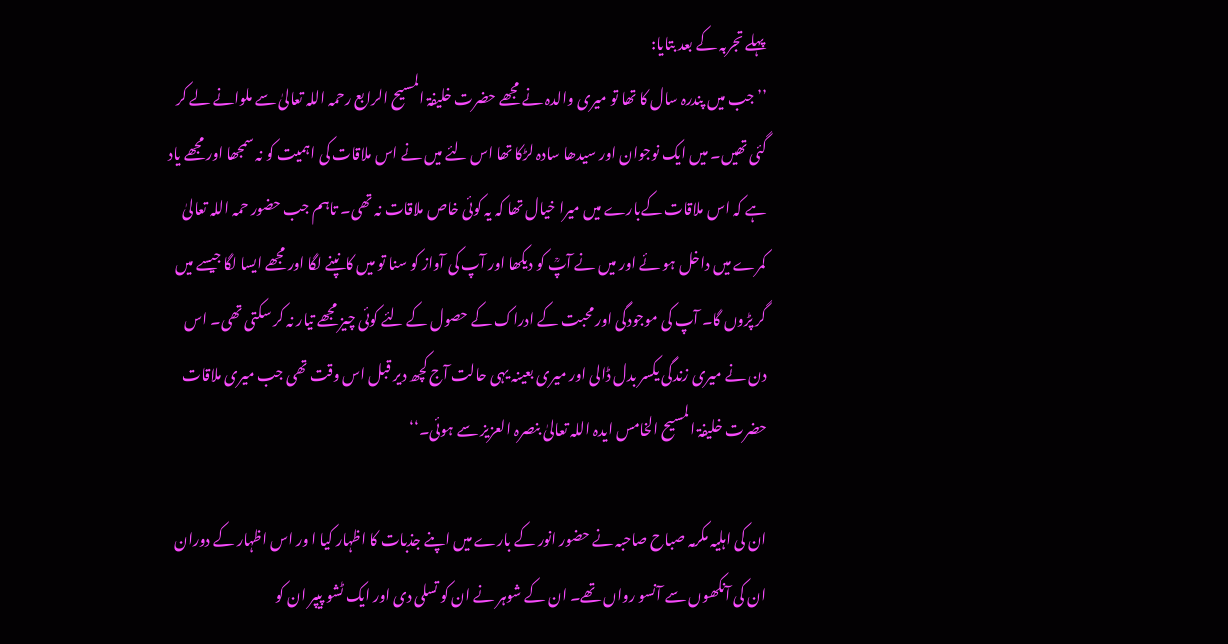پہلے تجربہ کے بعد بتایا:
’’جب میں پندرہ سال کا تھا تو میری والدہ نے مجھے حضرت خلیفۃ المسیح الرابع رحمہ اللہ تعالیٰ سے ملوانے لے کر گئی تھیں۔ میں ایک نوجوان اور سیدھا سادہ لڑکا تھا اس لئے میں نے اس ملاقات کی اہمیت کو نہ سمجھا اور مجھے یاد ہے کہ اس ملاقات کےبارے میں میرا خیال تھا کہ یہ کوئی خاص ملاقات نہ تھی۔ تاہم جب حضور حمہ اللہ تعالیٰ کمرے میں داخل ہو ئے اور میں نے آپؒ کو دیکھا اور آپ کی آواز کو سنا تو میں کانپنے لگا اور مجھے ایسا لگا جیسے میں گر پڑوں گا۔ آپ کی موجودگی اور محبت کے ادراک کے حصول کے لئے کوئی چیز مجھے تیار نہ کر سکتی تھی۔ اس دن نے میری زندگی یکسر بدل ڈالی اور میری بعینہ یہی حالت آج کچھ دیر قبل اس وقت تھی جب میری ملاقات حضرت خلیفۃ المسیح الخامس ایدہ اللہ تعالیٰ بنصرہ العزیز سے ہوئی۔‘‘

ان کی اہلیہ مکرمہ صباح صاحبہ نے حضور انور کے بارے میں اپنے جذبات کا اظہار کیا ا ور اس اظہار کے دوران ان کی آنکھوں سے آنسو رواں تھے۔ ان کے شوہر نے ان کو تسلی دی اور ایک ٹشو پیپر ان کو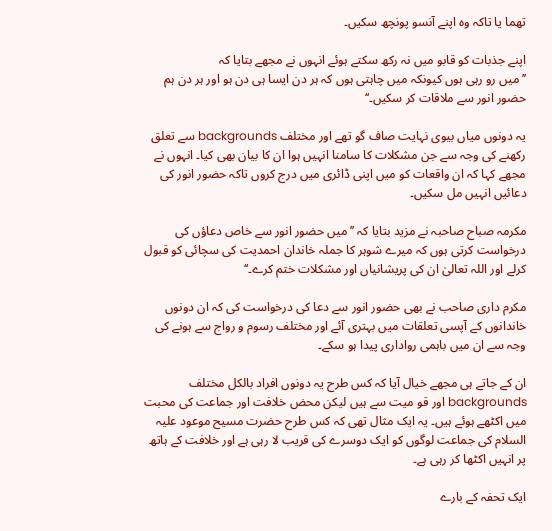تھما یا تاکہ وہ اپنے آنسو پونچھ سکیں۔

اپنے جذبات کو قابو میں نہ رکھ سکتے ہوئے انہوں نے مجھے بتایا کہ
’’میں رو رہی ہوں کیونکہ میں چاہتی ہوں کہ ہر دن ایسا ہی دن ہو اور ہر دن ہم حضور انور سے ملاقات کر سکیں۔‘‘

یہ دونوں میاں بیوی نہایت صاف گو تھے اور مختلف backgrounds سے تعلق رکھنے کی وجہ سے جن مشکلات کا سامنا انہیں ہوا ان کا بیان بھی کیا۔ انہوں نے مجھے کہا کہ ان واقعات کو میں اپنی ڈائری میں درج کروں تاکہ حضور انور کی دعائیں انہیں مل سکیں۔

مکرمہ صباح صاحبہ نے مزید بتایا کہ ’’میں حضور انور سے خاص دعاؤں کی درخواست کرتی ہوں کہ میرے شوہر کا جملہ خاندان احمدیت کی سچائی کو قبول کرلے اور اللہ تعالیٰ ان کی پریشانیاں اور مشکلات ختم کرے۔‘‘

مکرم داری صاحب نے بھی حضور انور سے دعا کی درخواست کی کہ ان دونوں خاندانوں کے آپسی تعلقات میں بہتری آئے اور مختلف رسوم و رواج سے ہونے کی وجہ سے ان میں باہمی رواداری پیدا ہو سکے۔

ان کے جاتے ہی مجھے خیال آیا کہ کس طرح یہ دونوں افراد بالکل مختلف backgrounds اور قو میت سے ہیں لیکن محض خلافت اور جماعت کی محبت میں اکٹھے ہوئے ہیں۔ یہ ایک مثال تھی کہ کس طرح حضرت مسیح موعود علیہ السلام کی جماعت لوگوں کو ایک دوسرے کی قریب لا رہی ہے اور خلافت کے ہاتھ پر انہیں اکٹھا کر رہی ہے۔

ایک تحفہ کے بارے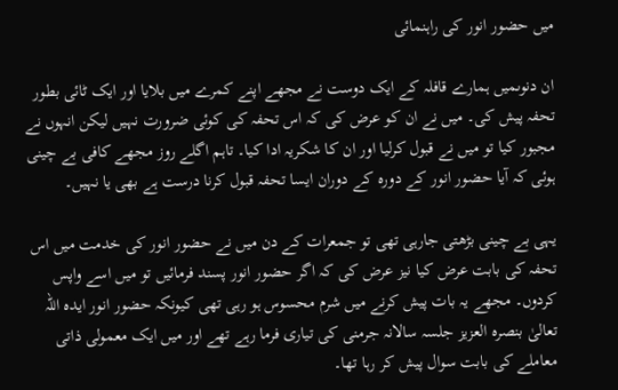میں حضور انور کی راہنمائی

ان دنوںمیں ہمارے قافلہ کے ایک دوست نے مجھے اپنے کمرے میں بلایا اور ایک ٹائی بطور تحفہ پیش کی۔ میں نے ان کو عرض کی کہ اس تحفہ کی کوئی ضرورت نہیں لیکن انہوں نے مجبور کیا تو میں نے قبول کرلیا اور ان کا شکریہ ادا کیا۔ تاہم اگلے روز مجھے کافی بے چینی ہوئی کہ آیا حضور انور کے دورہ کے دوران ایسا تحفہ قبول کرنا درست ہے بھی یا نہیں۔

یہی بے چینی بڑھتی جارہی تھی تو جمعرات کے دن میں نے حضور انور کی خدمت میں اس تحفہ کی بابت عرض کیا نیز عرض کی کہ اگر حضور انور پسند فرمائیں تو میں اسے واپس کردوں۔ مجھے یہ بات پیش کرنے میں شرم محسوس ہو رہی تھی کیونکہ حضور انور ایدہ اللہ تعالیٰ بنصرہ العزیز جلسہ سالانہ جرمنی کی تیاری فرما رہے تھے اور میں ایک معمولی ذاتی معاملے کی بابت سوال پیش کر رہا تھا۔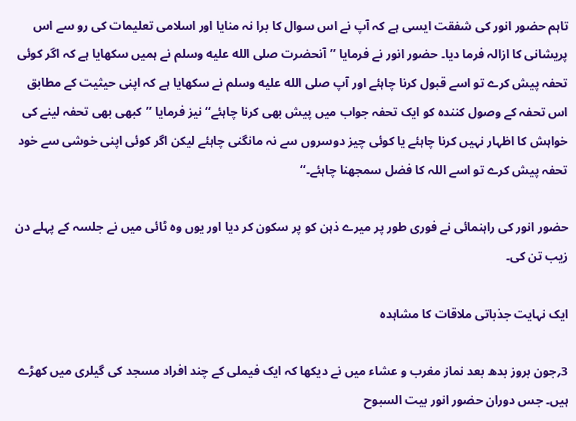تاہم حضور انور کی شفقت ایسی ہے کہ آپ نے اس سوال کا برا نہ منایا اور اسلامی تعلیمات کی رو سے اس پریشانی کا ازالہ فرما دیا۔ حضور انور نے فرمایا ’’آنحضرت صلى الله عليه وسلم نے ہمیں سکھایا ہے کہ اگر کوئی تحفہ پیش کرے تو اسے قبول کرنا چاہئے اور آپ صلى الله عليه وسلم نے سکھایا ہے کہ اپنی حیثیت کے مطابق اس تحفہ کے وصول کنندہ کو ایک تحفہ جواب میں پیش بھی کرنا چاہئے‘‘ نیز فرمایا ’’کبھی بھی تحفہ لینے کی خواہش کا اظہار نہیں کرنا چاہئے یا کوئی چیز دوسروں سے نہ مانگنی چاہئے لیکن اگر کوئی اپنی خوشی سے خود تحفہ پیش کرے تو اسے اللہ کا فضل سمجھنا چاہئے۔‘‘

حضور انور کی راہنمائی نے فوری طور پر میرے ذہن کو پر سکون کر دیا اور یوں وہ ٹائی میں نے جلسہ کے پہلے دن زیب تن کی۔

ایک نہایت جذباتی ملاقات کا مشاہدہ

3؍جون بروز بدھ بعد نماز مغرب و عشاء میں نے دیکھا کہ ایک فیملی کے چند افراد مسجد کی گیلری میں کھڑے ہیں۔ جس دوران حضور انور بیت السبوح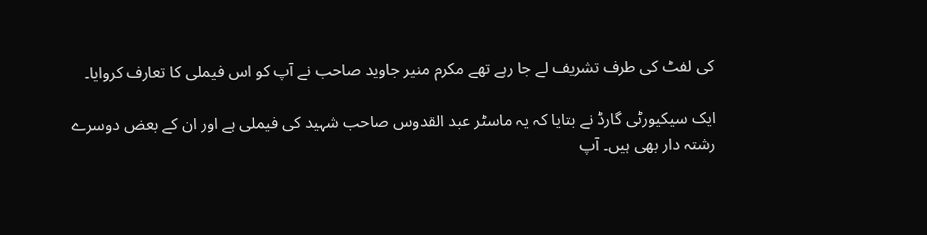کی لفٹ کی طرف تشریف لے جا رہے تھے مکرم منیر جاوید صاحب نے آپ کو اس فیملی کا تعارف کروایا۔

ایک سیکیورٹی گارڈ نے بتایا کہ یہ ماسٹر عبد القدوس صاحب شہید کی فیملی ہے اور ان کے بعض دوسرے رشتہ دار بھی ہیں۔ آپ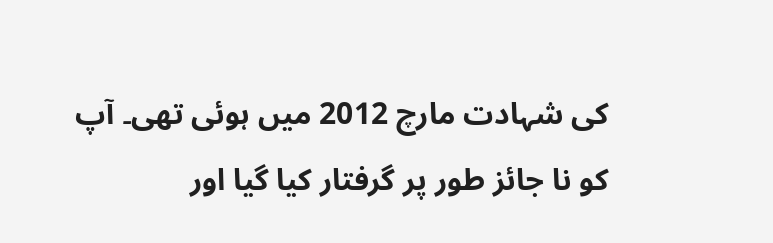کی شہادت مارچ 2012 میں ہوئی تھی۔ آپ کو نا جائز طور پر گرفتار کیا گیا اور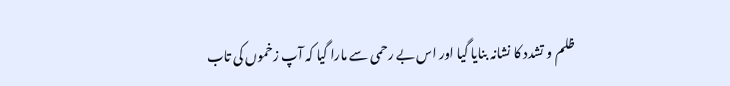ظلم و تشدد کا نشانہ بنایا گیا اور اس بے رحمی سے مارا گیا کہ آپ زخموں کی تاب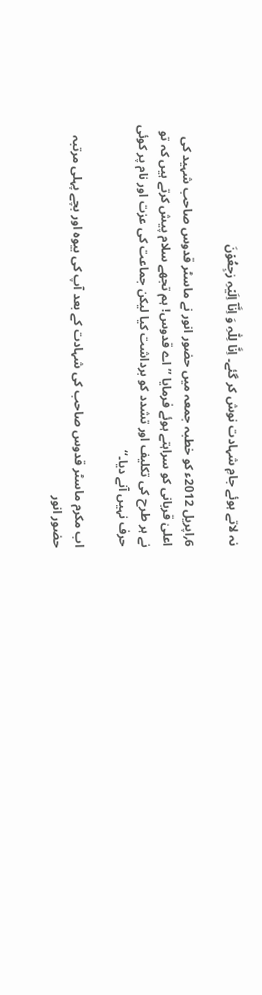نہ لاتے ہوئے جامِ شہادت نوش کر گئے۔ اِنَّا لِلّٰہِ وَ اِنَّاۤ اِلَیۡہِ رٰجِعُوۡنَ

6؍اپریل 2012ء کو خطبہ جمعہ میں حضور انور نے ماسٹر قدوس صاحب شہید کی اعلیٰ قربانی کو سراہتے ہوئے فرمایا ’’اے قدوس! ہم تجھے سلام پیش کرتے ہیں کہ تو نے ہر طرح کی تکلیف اور تشدد کو برداشت کیا لیکن جماعت کی عزت اور نام پر کوئی حرف نہیں آنے دیا۔‘‘

اب مکرم ماسٹر قدوس صاحب کی شہادت کے بعد آپ کی بیوہ اور بچے پہلی مرتبہ حضور انور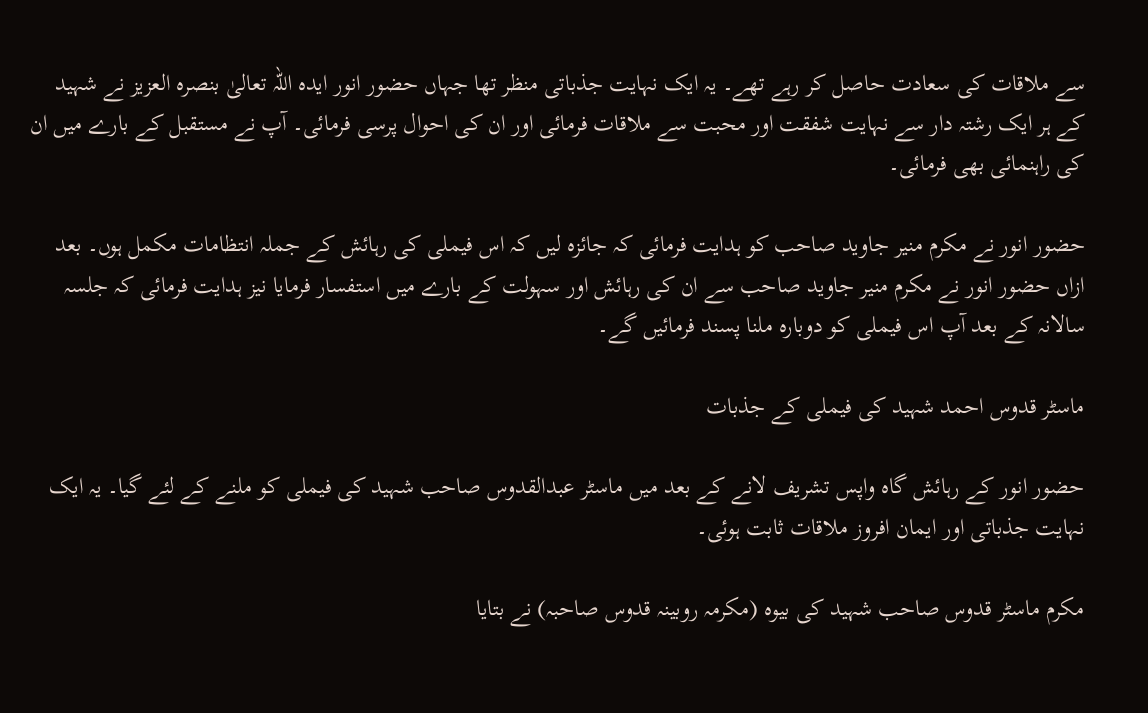سے ملاقات کی سعادت حاصل کر رہے تھے۔ یہ ایک نہایت جذباتی منظر تھا جہاں حضور انور ایدہ اللہ تعالیٰ بنصرہ العزیز نے شہید کے ہر ایک رشتہ دار سے نہایت شفقت اور محبت سے ملاقات فرمائی اور ان کی احوال پرسی فرمائی۔ آپ نے مستقبل کے بارے میں ان کی راہنمائی بھی فرمائی۔

حضور انور نے مکرم منیر جاوید صاحب کو ہدایت فرمائی کہ جائزہ لیں کہ اس فیملی کی رہائش کے جملہ انتظامات مکمل ہوں۔ بعد ازاں حضور انور نے مکرم منیر جاوید صاحب سے ان کی رہائش اور سہولت کے بارے میں استفسار فرمایا نیز ہدایت فرمائی کہ جلسہ سالانہ کے بعد آپ اس فیملی کو دوبارہ ملنا پسند فرمائیں گے۔

ماسٹر قدوس احمد شہید کی فیملی کے جذبات

حضور انور کے رہائش گاہ واپس تشریف لانے کے بعد میں ماسٹر عبدالقدوس صاحب شہید کی فیملی کو ملنے کے لئے گیا۔ یہ ایک نہایت جذباتی اور ایمان افروز ملاقات ثابت ہوئی۔

مکرم ماسٹر قدوس صاحب شہید کی بیوہ (مکرمہ روبینہ قدوس صاحبہ) نے بتایا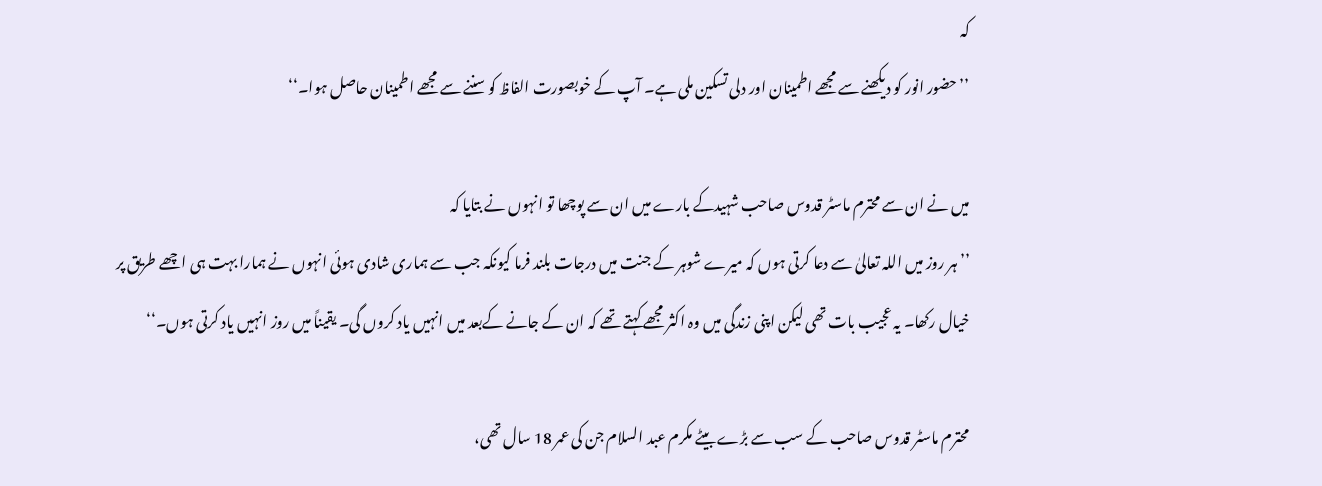کہ
’’حضور انور کو دیکھنے سے مجھے اطمینان اور دلی تسکین ملی ہے۔ آپ کے خوبصورت الفاظ کو سننے سے مجھے اطمینان حاصل ہوا۔‘‘

میں نے ان سے محترم ماسٹر قدوس صاحب شہیدکے بارے میں ان سے پوچھا تو انہوں نے بتایا کہ
’’ہر روز میں اللہ تعالیٰ سے دعا کرتی ہوں کہ میرے شوہر کے جنت میں درجات بلند فرما کیونکہ جب سے ہماری شادی ہوئی انہوں نے ہمارا بہت ہی اچھے طریق پر خیال رکھا۔ یہ عجیب بات تھی لیکن اپنی زندگی میں وہ اکثر مجھے کہتے تھے کہ ان کے جانے کےبعد میں انہیں یاد کروں گی۔ یقیناً میں روز انہیں یاد کرتی ہوں۔‘‘

محترم ماسٹر قدوس صاحب کے سب سے بڑے بیٹے مکرم عبد السلام جن کی عمر 18 سال تھی،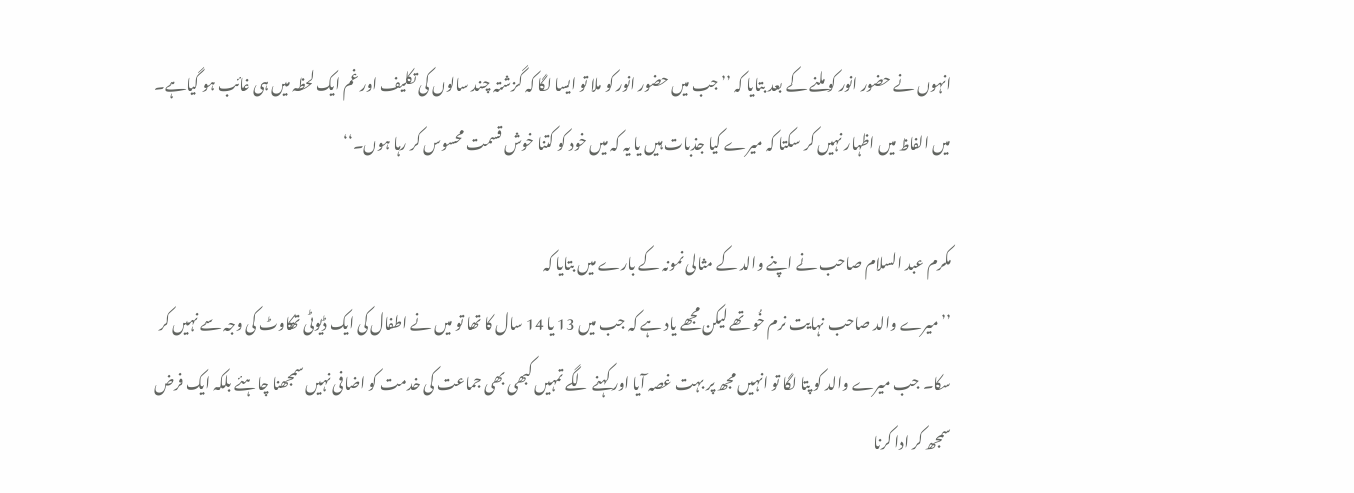انہوں نے حضور انور کو ملنے کے بعد بتایا کہ ’’جب میں حضور انور کو ملا تو ایسا لگا کہ گزشتہ چند سالوں کی تکلیف اور غم ایک لحظہ میں ہی غائب ہو گیاہے۔ میں الفاظ میں اظہار نہیں کر سکتا کہ میرے کیا جذبات ہیں یا یہ کہ میں خود کو کتنا خوش قسمت محسوس کر رہا ہوں۔‘‘

مکرم عبد السلام صاحب نے اپنے والد کے مثالی نمونہ کے بارے میں بتایا کہ
’’میرے والد صاحب نہایت نرم خُو تھے لیکن مجھے یاد ہے کہ جب میں 13 یا 14 سال کا تھا تو میں نے اطفال کی ایک ڈیوٹی تھکاوٹ کی وجہ سے نہیں کر سکا۔ جب میرے والد کو پتا لگا تو انہیں مجھ پر بہت غصہ آیا اور کہنے لگے تمہیں کبھی بھی جماعت کی خدمت کو اضافی نہیں سمجھنا چاہئے بلکہ ایک فرض سمجھ کر ادا کرنا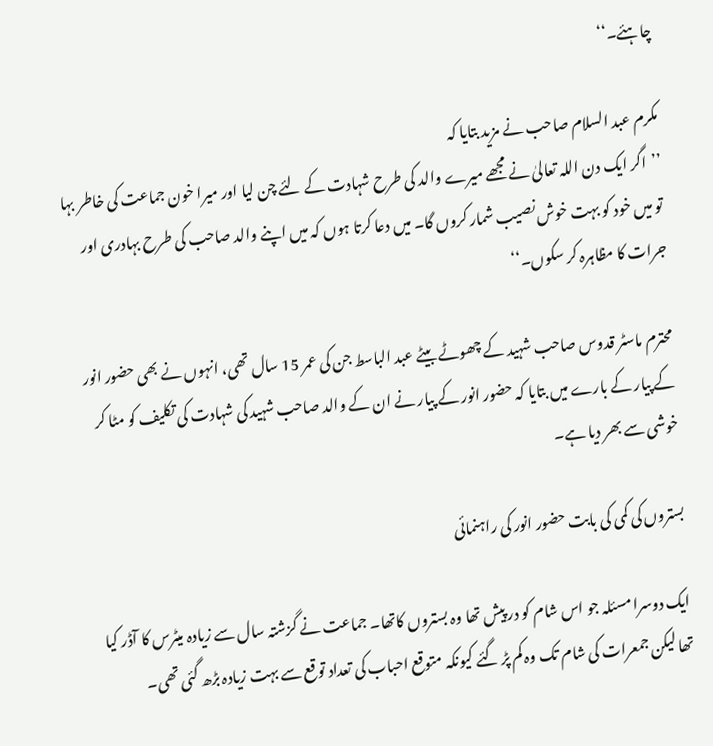چاہئے۔‘‘

مکرم عبد السلام صاحب نے مزید بتایا کہ
’’اگر ایک دن اللہ تعالیٰ نے مجھے میرے والد کی طرح شہادت کے لئے چن لیا اور میرا خون جماعت کی خاطر بہا تو میں خود کو بہت خوش نصیب شمار کروں گا۔ میں دعا کرتا ہوں کہ میں اپنے والد صاحب کی طرح بہادری اور جرات کا مظاہرہ کر سکوں۔‘‘

محترم ماسٹر قدوس صاحب شہید کے چھوٹے بیٹے عبد الباسط جن کی عمر 15 سال تھی، انہوں نے بھی حضور انور کے پیار کے بارے میں بتایا کہ حضور انور کے پیار نے ان کے والد صاحب شہید کی شہادت کی تکلیف کو مٹا کر خوشی سے بھر دیا ہے۔

بستروں کی کمی کی بابت حضور انور کی راہنمائی

ایک دوسرا مسئلہ جو اس شام کو در پیش تھا وہ بستروں کاتھا۔ جماعت نے گزشتہ سال سے زیادہ میٹرس کا آڈر کیا تھا لیکن جمعرات کی شام تک وہ کم پڑ گئے کیونکہ متوقع احباب کی تعداد توقع سے بہت زیادہ بڑھ گئی تھی۔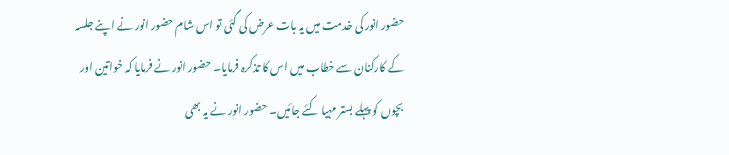حضور انور کی خدمت میں یہ بات عرض کی گئی تو اس شام حضور انور نے اپنے جلسہ کے کارکنان سے خطاب میں اس کا تذکرہ فرمایا۔ حضور انور نے فرمایا کہ خواتین اور بچوں کو پہلے بستر مہیا کئے جائیں۔ حضور انور نے یہ بھی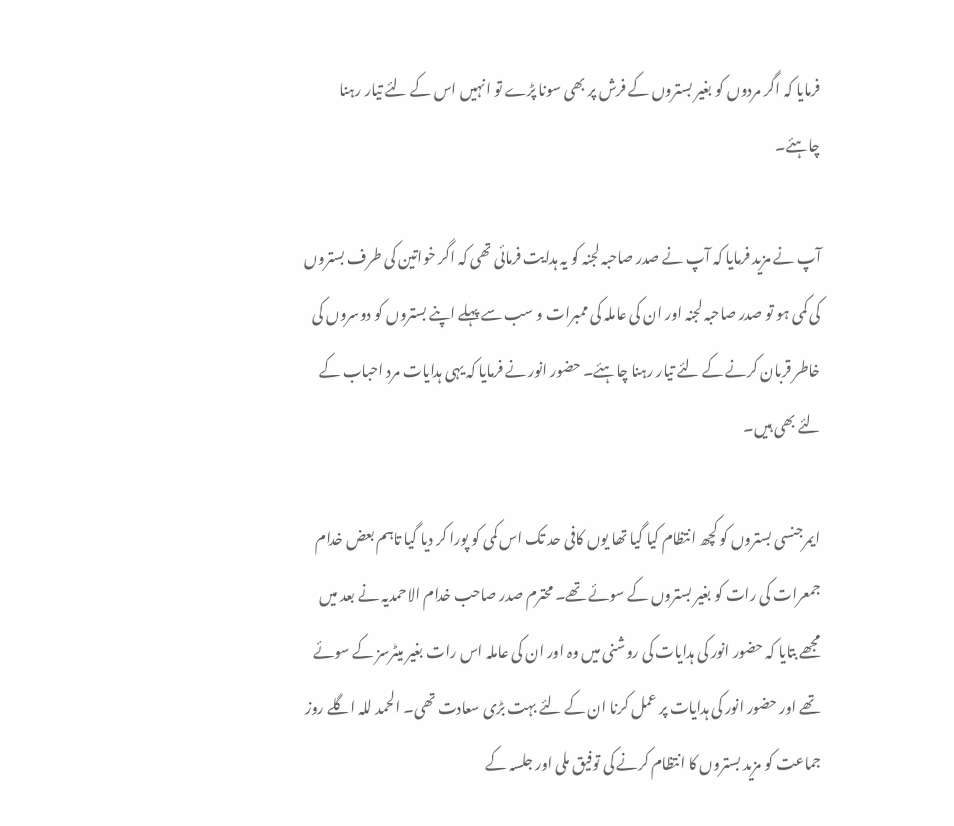فرمایا کہ اگر مردوں کو بغیر بستروں کے فرش پر بھی سونا پڑے تو انہیں اس کے لئے تیار رہنا چاہئے۔

آپ نے مزید فرمایا کہ آپ نے صدر صاحبہ لجنہ کو یہ ہدایت فرمائی تھی کہ اگر خواتین کی طرف بستروں کی کمی ہو تو صدر صاحبہ لجنہ اور ان کی عاملہ کی ممبرات و سب سے پہلے اپنے بستروں کو دوسروں کی خاطر قربان کرنے کے لئے تیار رہنا چاہئے۔ حضور انور نے فرمایا کہ یہی ہدایات مرد احباب کے لئے بھی ہیں۔

ایمرجنسی بستروں کو کچھ انتظام کیا گیا تھا یوں کافی حد تک اس کمی کو پورا کر دیا گیا تاہم بعض خدام جمعرات کی رات کو بغیر بستروں کے سوئے تھے۔ محترم صدر صاحب خدام الاحمدیہ نے بعد میں مجھے بتایا کہ حضور انور کی ہدایات کی روشنی میں وہ اور ان کی عاملہ اس رات بغیر میٹرسز کے سوئے تھے اور حضور انور کی ہدایات پر عمل کرنا ان کے لئے بہت بڑی سعادت تھی۔ الحمد للہ اگلے روز جماعت کو مزید بستروں کا انتظام کرنے کی توفیق ملی اور جلسہ کے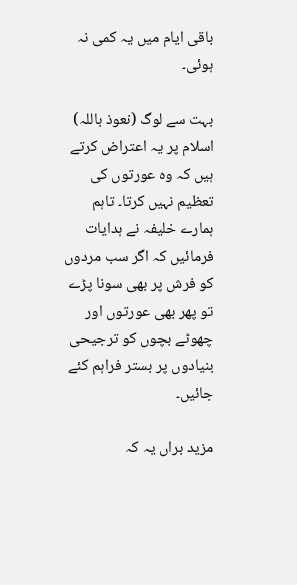باقی ایام میں یہ کمی نہ ہوئی۔

بہت سے لوگ (نعوذ باللہ) اسلام پر یہ اعتراض کرتے ہیں کہ وہ عورتوں کی تعظیم نہیں کرتا۔ تاہم ہمارے خلیفہ نے ہدایات فرمائیں کہ اگر سب مردوں کو فرش پر بھی سونا پڑے تو پھر بھی عورتوں اور چھوٹے بچوں کو ترجیحی بنیادوں پر بستر فراہم کئے جائیں۔

مزید براں یہ کہ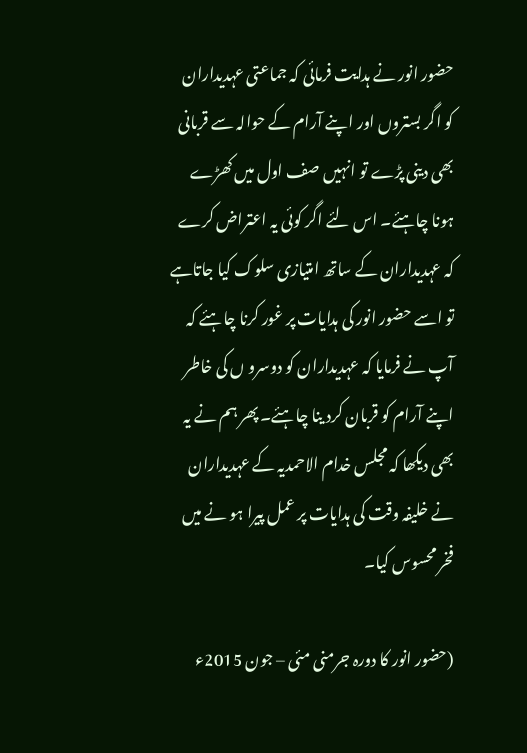حضور انور نے ہدایت فرمائی کہ جماعتی عہدیداران کو اگر بستروں اور اپنے آرام کے حوالہ سے قربانی بھی دینی پڑے تو انہیں صف اول میں کھڑے ہونا چاہئے۔ اس لئے اگر کوئی یہ اعتراض کرے کہ عہدیداران کے ساتھ امتیازی سلوک کیا جاتاہے تو اسے حضور انور کی ہدایات پر غور کرنا چاہئے کہ آپ نے فرمایا کہ عہدیداران کو دوسرو ں کی خاطر اپنے آرام کو قربان کرد ینا چاہئے۔ پھر ہم نے یہ بھی دیکھا کہ مجلس خدام الاحمدیہ کے عہدیداران نے خلیفہ وقت کی ہدایات پر عمل پیرا ہو نے میں فخر محسوس کیا۔

(حضور انور کا دورہ جرمنی مئی – جون 2015ء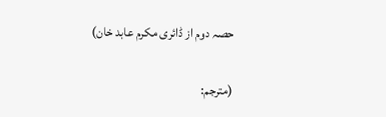حصہ دوم از ڈائری مکرم عابد خان)

(مترجم: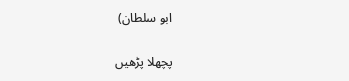ابو سلطان)

پچھلا پڑھیں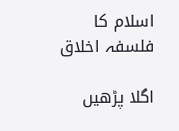اسلام کا فلسفہ اخلاق

اگلا پڑھیں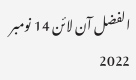الفضل آن لائن 14 نومبر 2022